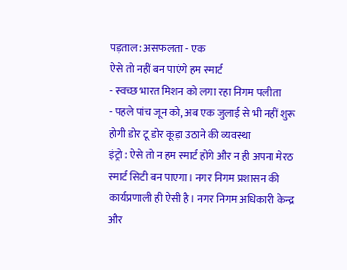पड़ताल: असफलता - एक
ऐसे तो नहीं बन पाएंगे हम स्मार्ट
- स्वच्छ भारत मिशन को लगा रहा निगम पलीता
- पहले पांच जून को, अब एक जुलाई से भी नहीं शुरू होगी डोर टू डोर कूड़ा उठाने की व्यवस्था
इंट्रो : ऐसे तो न हम स्मार्ट होंगे और न ही अपना मेरठ स्मार्ट सिटी बन पाएगा। नगर निगम प्रशासन की कार्यप्रणाली ही ऐसी है। नगर निगम अधिकारी केन्द्र और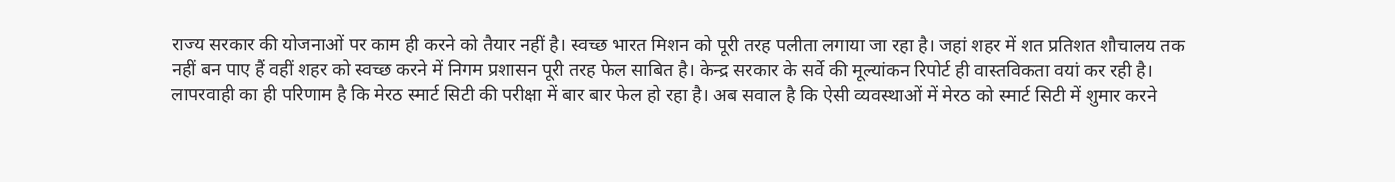राज्य सरकार की योजनाओं पर काम ही करने को तैयार नहीं है। स्वच्छ भारत मिशन को पूरी तरह पलीता लगाया जा रहा है। जहां शहर में शत प्रतिशत शौचालय तक नहीं बन पाए हैं वहीं शहर को स्वच्छ करने में निगम प्रशासन पूरी तरह फेल साबित है। केन्द्र सरकार के सर्वे की मूल्यांकन रिपोर्ट ही वास्तविकता वयां कर रही है। लापरवाही का ही परिणाम है कि मेरठ स्मार्ट सिटी की परीक्षा में बार बार फेल हो रहा है। अब सवाल है कि ऐसी व्यवस्थाओं में मेरठ को स्मार्ट सिटी में शुमार करने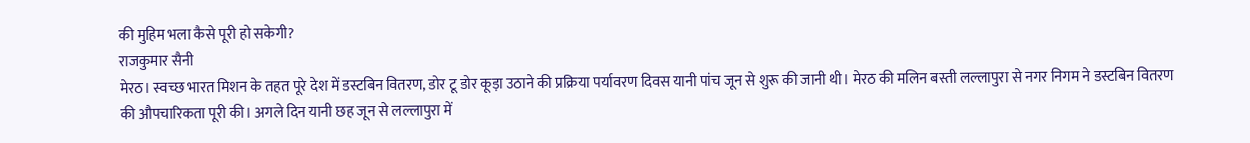की मुहिम भला कैसे पूरी हो सकेगी?
राजकुमार सैनी
मेरठ। स्वच्छ भारत मिशन के तहत पूरे देश में डस्टबिन वितरण, डोर टू डोर कूड़ा उठाने की प्रक्रिया पर्यावरण दिवस यानी पांच जून से शुरू की जानी थी। मेरठ की मलिन बस्ती लल्लापुरा से नगर निगम ने डस्टबिन वितरण की औपचारिकता पूरी की। अगले दिन यानी छह जून से लल्लापुरा में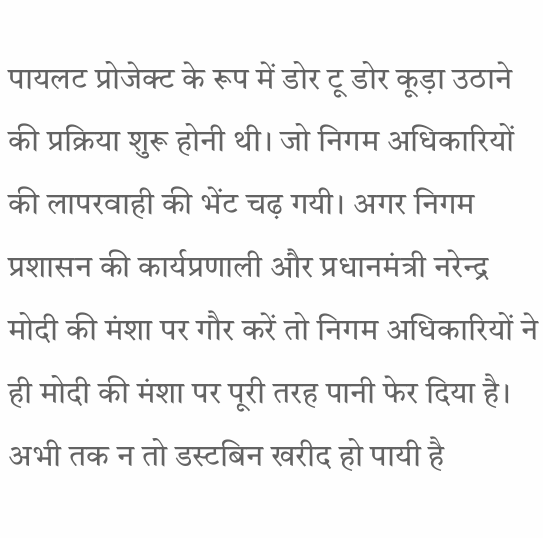पायलट प्रोजेक्ट के रूप में डोर टू डोर कूड़ा उठाने की प्रक्रिया शुरू होनी थी। जो निगम अधिकारियों की लापरवाही की भेंट चढ़ गयी। अगर निगम प्रशासन की कार्यप्रणाली और प्रधानमंत्री नरेन्द्र मोदी की मंशा पर गौर करें तो निगम अधिकारियों ने ही मोदी की मंशा पर पूरी तरह पानी फेर दिया है। अभी तक न तो डस्टबिन खरीद हो पायी है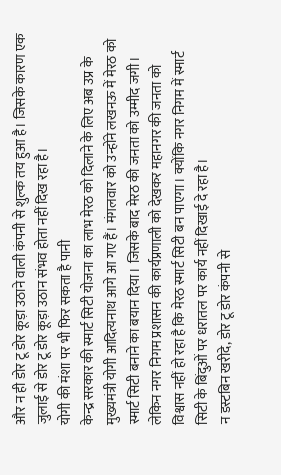और न ही डोर टू डोर कूड़ा उठाने वाली कंपनी से शुल्क तय हुआ है। जिसके कारण एक जुलाई से डोर टू डोर कूड़ा उठान संभव होता नहीं दिख रहा है।
योगी की मंशा पर भी फिर सकता है पानी
केन्द्र सरकार की स्मार्ट सिटी योजना का लाभ मेरठ को दिलाने के लिए अब उप्र के मुख्यमंत्री योगी आदित्यनाथ आगे आ गए हैं। मंगलवार को उन्होंने लखनऊ में मेरठ को स्मार्ट सिटी बनाने का बयान दिया। जिसके बाद मेरठ की जनता को उम्मीद जगी। लेकिन नगर निगम प्रशासन की कार्यप्रणाली को देखकर महानगर की जनता को विश्वास नहीं हो रहा है कि मेरठ स्मार्ट सिटी बन पाएगा। क्योंकि नगर निगम में स्मार्ट सिटी के बिंदुओं पर धरातल पर कार्य नहीं दिखाई दे रहा है।
न डस्टबिन खरीदे, डोर टू डोर कंपनी से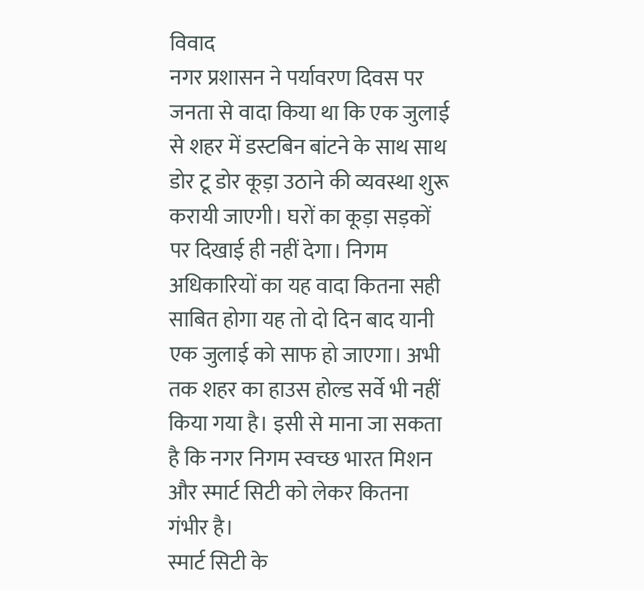विवाद
नगर प्रशासन ने पर्यावरण दिवस पर जनता से वादा किया था कि एक जुलाई से शहर में डस्टबिन बांटने के साथ साथ डोर टू डोर कूड़ा उठाने की व्यवस्था शुरू करायी जाएगी। घरों का कूड़ा सड़कों पर दिखाई ही नहीं देगा। निगम अधिकारियों का यह वादा कितना सही साबित होगा यह तो दो दिन बाद यानी एक जुलाई को साफ हो जाएगा। अभी तक शहर का हाउस होल्ड सर्वे भी नहीं किया गया है। इसी से माना जा सकता है कि नगर निगम स्वच्छ भारत मिशन और स्मार्ट सिटी को लेकर कितना गंभीर है।
स्मार्ट सिटी के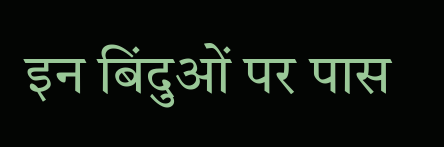इन बिंदुओं पर पास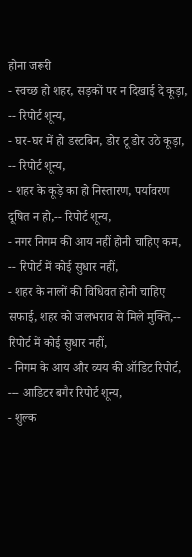होना जरूरी
- स्वच्छ हो शहर, सड़कों पर न दिखाई दे कूड़ा, -- रिपोर्ट शून्य,
- घर-घर में हो डस्टबिन, डोर टू डोर उठे कूड़ा, -- रिपोर्ट शून्य,
- शहर के कूड़े का हो निस्तारण, पर्यावरण दूषित न हो,-- रिपोर्ट शून्य,
- नगर निगम की आय नहीं होनी चाहिए कम, -- रिपोर्ट में कोई सुधार नहीं,
- शहर के नालों की विधिवत होनी चाहिए सफाई, शहर को जलभराव से मिले मुक्ति,-- रिपोर्ट में कोई सुधार नहीं,
- निगम के आय और व्यय की ऑडिट रिपोर्ट, --- आडिटर बगैर रिपोर्ट शून्य,
- शुल्क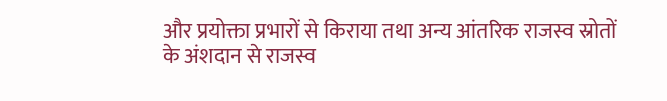और प्रयोक्ता प्रभारों से किराया तथा अन्य आंतरिक राजस्व स्रोतों के अंशदान से राजस्व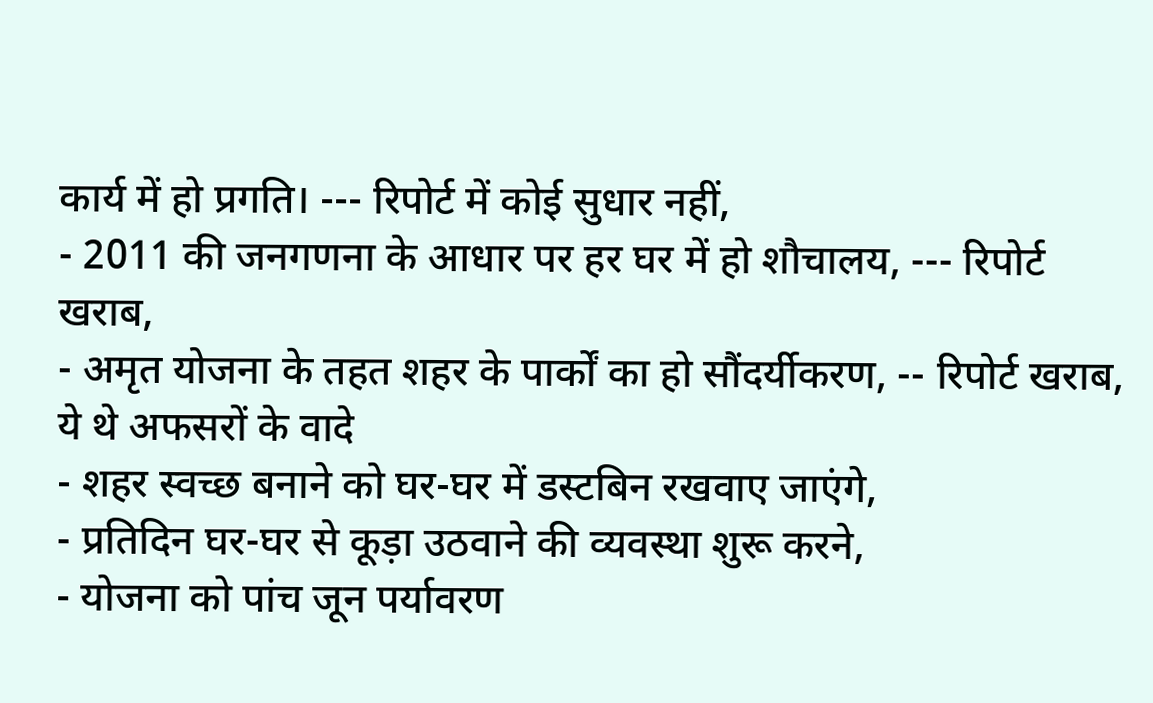कार्य में हो प्रगति। --- रिपोर्ट में कोई सुधार नहीं,
- 2011 की जनगणना के आधार पर हर घर में हो शौचालय, --- रिपोर्ट खराब,
- अमृत योजना के तहत शहर के पार्कों का हो सौंदर्यीकरण, -- रिपोर्ट खराब,
ये थे अफसरों के वादे
- शहर स्वच्छ बनाने को घर-घर में डस्टबिन रखवाए जाएंगे,
- प्रतिदिन घर-घर से कूड़ा उठवाने की व्यवस्था शुरू करने,
- योजना को पांच जून पर्यावरण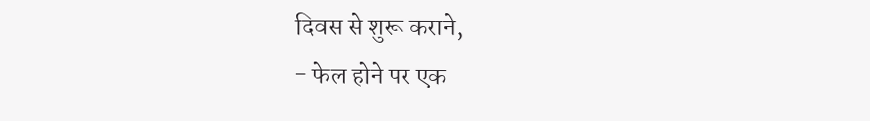दिवस से शुरू कराने,
- फेल होने पर एक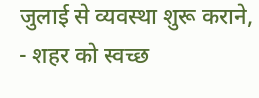जुलाई से व्यवस्था शुरू कराने,
- शहर को स्वच्छ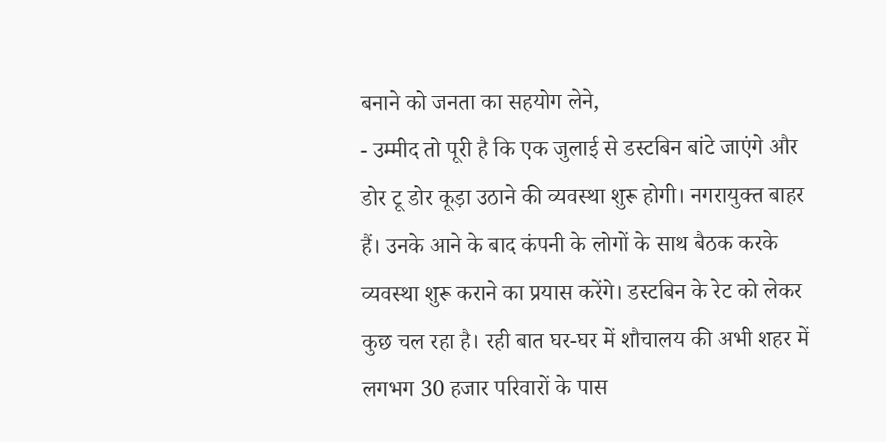बनाने को जनता का सहयोग लेने,
- उम्मीद तो पूरी है कि एक जुलाई से डस्टबिन बांटे जाएंगे और डोर टू डोर कूड़ा उठाने की व्यवस्था शुरू होगी। नगरायुक्त बाहर हैं। उनके आने के बाद कंपनी के लोगों के साथ बैठक करके व्यवस्था शुरू कराने का प्रयास करेंगे। डस्टबिन के रेट को लेकर कुछ चल रहा है। रही बात घर-घर में शौचालय की अभी शहर में लगभग 30 हजार परिवारों के पास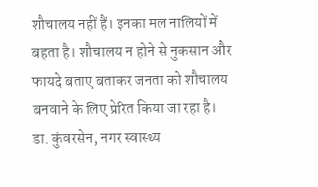शौचालय नहीं हैं। इनका मल नालियों में बहता है। शौचालय न होने से नुकसान और फायदे बताए बताकर जनता को शौचालय बनवाने के लिए प्रेरित किया जा रहा है।
डा. कुंवरसेन, नगर स्वास्थ्य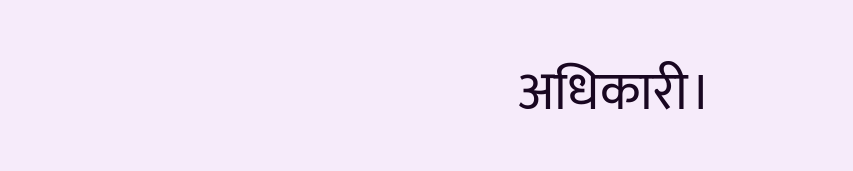अधिकारी।